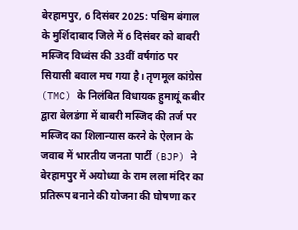बेरहामपुर, 6 दिसंबर 2025: पश्चिम बंगाल के मुर्शिदाबाद जिले में 6 दिसंबर को बाबरी मस्जिद विध्वंस की 33वीं वर्षगांठ पर सियासी बवाल मच गया है। तृणमूल कांग्रेस (TMC) के निलंबित विधायक हुमायूं कबीर द्वारा बेलडंगा में बाबरी मस्जिद की तर्ज पर मस्जिद का शिलान्यास करने के ऐलान के जवाब में भारतीय जनता पार्टी (BJP) ने बेरहामपुर में अयोध्या के राम लला मंदिर का प्रतिरूप बनाने की योजना की घोषणा कर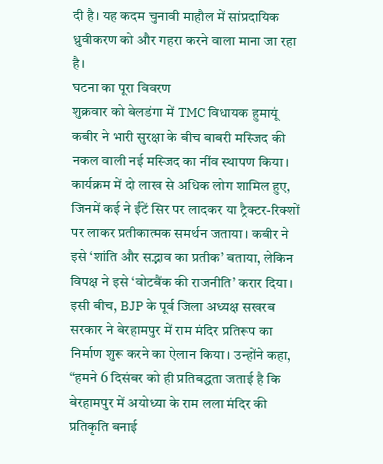दी है। यह कदम चुनावी माहौल में सांप्रदायिक ध्रुवीकरण को और गहरा करने वाला माना जा रहा है।
घटना का पूरा विवरण
शुक्रवार को बेलडंगा में TMC विधायक हुमायूं कबीर ने भारी सुरक्षा के बीच बाबरी मस्जिद की नकल वाली नई मस्जिद का नींव स्थापण किया। कार्यक्रम में दो लाख से अधिक लोग शामिल हुए, जिनमें कई ने ईंटें सिर पर लादकर या ट्रैक्टर-रिक्शों पर लाकर प्रतीकात्मक समर्थन जताया। कबीर ने इसे ‘शांति और सद्भाव का प्रतीक’ बताया, लेकिन विपक्ष ने इसे ‘वोटबैंक की राजनीति’ करार दिया।
इसी बीच, BJP के पूर्व जिला अध्यक्ष सखरब सरकार ने बेरहामपुर में राम मंदिर प्रतिरूप का निर्माण शुरू करने का ऐलान किया। उन्होंने कहा, “हमने 6 दिसंबर को ही प्रतिबद्धता जताई है कि बेरहामपुर में अयोध्या के राम लला मंदिर की प्रतिकृति बनाई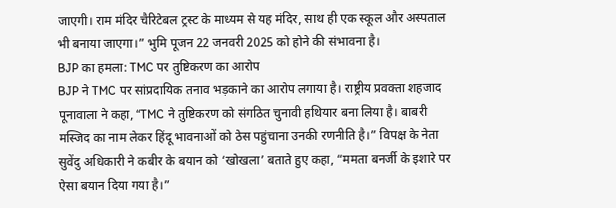जाएगी। राम मंदिर चैरिटेबल ट्रस्ट के माध्यम से यह मंदिर, साथ ही एक स्कूल और अस्पताल भी बनाया जाएगा।” भुमि पूजन 22 जनवरी 2025 को होने की संभावना है।
BJP का हमला: TMC पर तुष्टिकरण का आरोप
BJP ने TMC पर सांप्रदायिक तनाव भड़काने का आरोप लगाया है। राष्ट्रीय प्रवक्ता शहजाद पूनावाला ने कहा, “TMC ने तुष्टिकरण को संगठित चुनावी हथियार बना लिया है। बाबरी मस्जिद का नाम लेकर हिंदू भावनाओं को ठेस पहुंचाना उनकी रणनीति है।” विपक्ष के नेता सुवेंदु अधिकारी ने कबीर के बयान को ‘खोखला’ बताते हुए कहा, “ममता बनर्जी के इशारे पर ऐसा बयान दिया गया है।”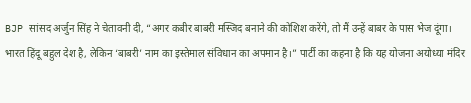BJP सांसद अर्जुन सिंह ने चेतावनी दी, “अगर कबीर बाबरी मस्जिद बनाने की कोशिश करेंगे, तो मैं उन्हें बाबर के पास भेज दूंगा। भारत हिंदू बहुल देश है, लेकिन ‘बाबरी’ नाम का इस्तेमाल संविधान का अपमान है।” पार्टी का कहना है कि यह योजना अयोध्या मंदिर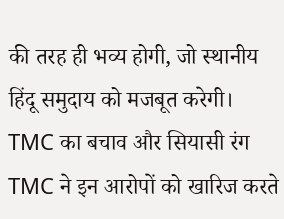की तरह ही भव्य होगी, जो स्थानीय हिंदू समुदाय को मजबूत करेगी।
TMC का बचाव और सियासी रंग
TMC ने इन आरोपों को खारिज करते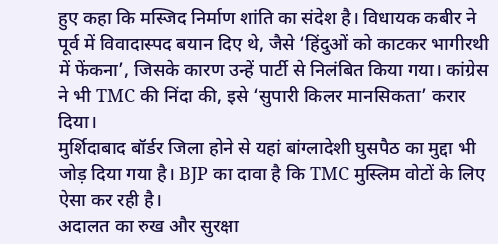हुए कहा कि मस्जिद निर्माण शांति का संदेश है। विधायक कबीर ने पूर्व में विवादास्पद बयान दिए थे, जैसे ‘हिंदुओं को काटकर भागीरथी में फेंकना’, जिसके कारण उन्हें पार्टी से निलंबित किया गया। कांग्रेस ने भी TMC की निंदा की, इसे ‘सुपारी किलर मानसिकता’ करार दिया।
मुर्शिदाबाद बॉर्डर जिला होने से यहां बांग्लादेशी घुसपैठ का मुद्दा भी जोड़ दिया गया है। BJP का दावा है कि TMC मुस्लिम वोटों के लिए ऐसा कर रही है।
अदालत का रुख और सुरक्षा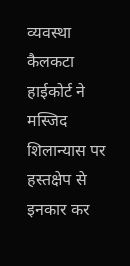व्यवस्था
कैलकटा हाईकोर्ट ने मस्जिद शिलान्यास पर हस्तक्षेप से इनकार कर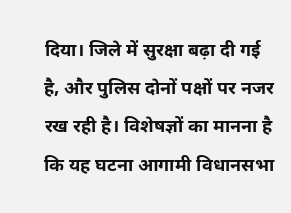दिया। जिले में सुरक्षा बढ़ा दी गई है, और पुलिस दोनों पक्षों पर नजर रख रही है। विशेषज्ञों का मानना है कि यह घटना आगामी विधानसभा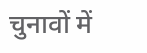चुनावों में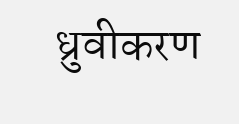ध्रुवीकरण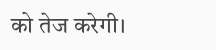को तेज करेगी।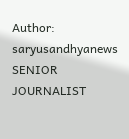Author: saryusandhyanews
SENIOR JOURNALIST